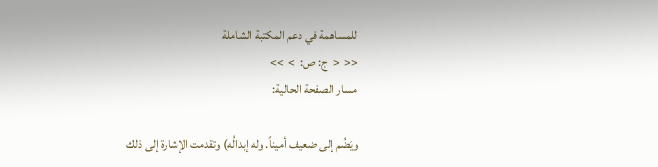للمساهمة في دعم المكتبة الشاملة
<<  <  ج: ص:  >  >>
مسار الصفحة الحالية:

ويَضُم إلى ضعيف أميناً. وله إبدالُه) وتقدمت الإشارة إلى ذلك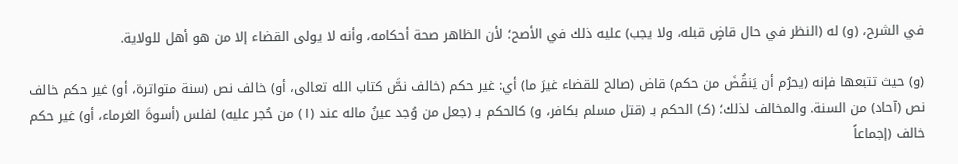في الشرح، (و) له (النظر في حال قاضٍ قبله، ولا يجب) عليه ذلك في الأصح؛ لأن الظاهر صحة أحكامه، وأنه لا يولى القضاء إلا من هو أهل للولاية.

(و) حيث تتبعها فإنه (يحرُم أن يَنقُضَ من حكم) قاض (صالح للقضاء غيرَ ما) أي: غير حكم (خالف نصَّ كتاب الله تعالى، أو) خالف نص (سنة متواترة، أو) غير حكم خالف نص (آحاد) من السنة. والمخالف لذلك؛ (كـ) الحكم بـ (قتل مسلم بكافر، و) كالحكم بـ (جعل من وُجد عينُ ماله عند (١) من حُجر عليه) لفلس (أسوةَ الغرماء، أو) غير حكم خالف (إجماعاً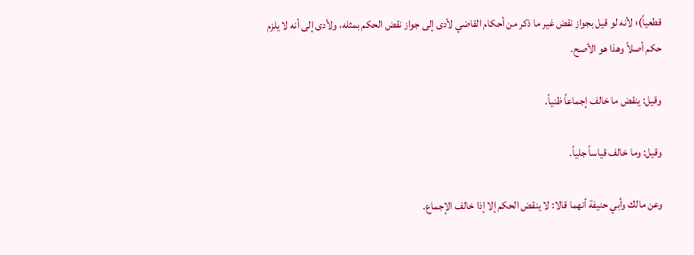قطعياً)؛ لأنه لو قيل بجواز نقض غير ما ذكر من أحكام القاضي لأدى إلى جواز نقض الحكم بمثله، ولأدى إلى أنه لا يلزم حكم أصلاً وهذا هو الأصح.

وقيل: ينقض ما خالف إجماعاً ظنياً.

وقيل: وما خالف قياساً جلياً.

وعن مالك وأبي حنيفة أنهما قالا: لا ينقض الحكم إلا إذا خالف الإجماع.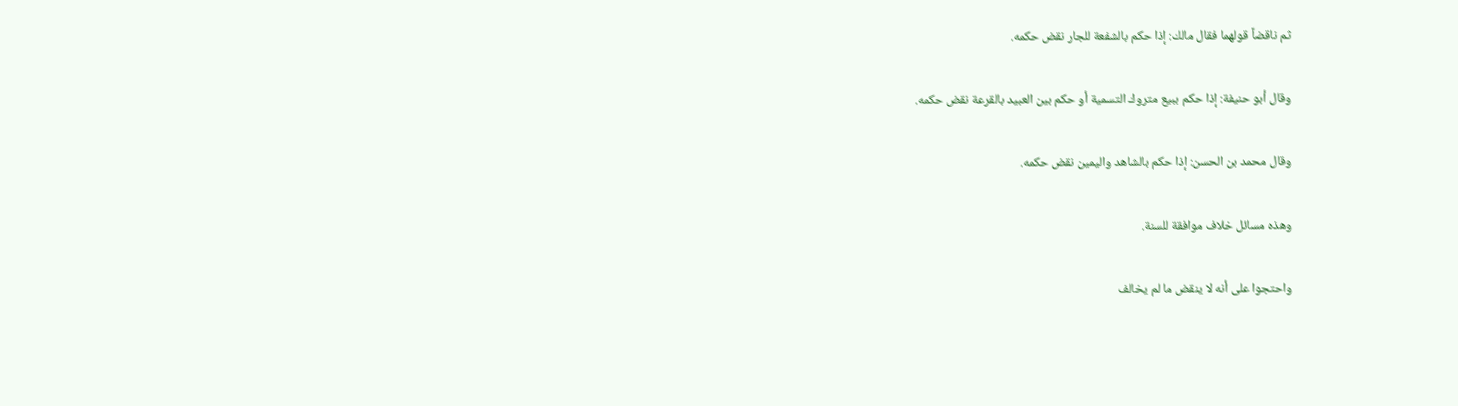ثم ناقضاً قولهما فقال مالك: إذا حكم بالشفعة للجار نقض حكمه.

وقال أبو حنيفة: إذا حكم ببيع متروك التسمية أو حكم بين العبيد بالقرعة نقض حكمه.

وقال محمد بن الحسن: إذا حكم بالشاهد واليمين نقض حكمه.

وهذه مسائل خلاف موافقة للسنة.

واحتجوا على أنه لا ينقض ما لم يخالف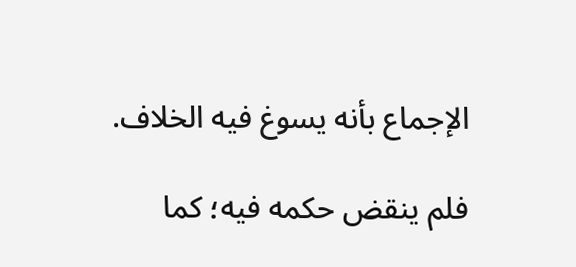الإجماع بأنه يسوغ فيه الخلاف.

فلم ينقض حكمه فيه؛ كما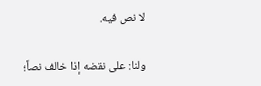لا نص فيه.

ولنا: على نقضه إذا خالف نصاً؛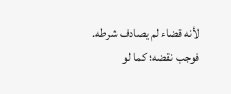لأنه قضاء لم يصادف شرطه. فوجب نقضه؛ كما لو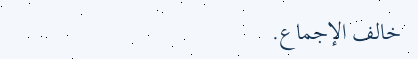خالف الإجماع.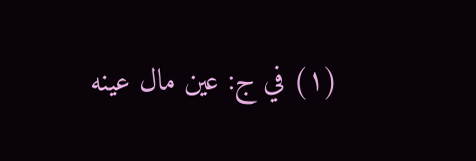(١) في ج: عين مال عينه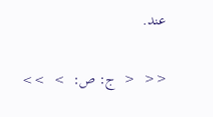عند.

<<  <  ج: ص:  >  >>